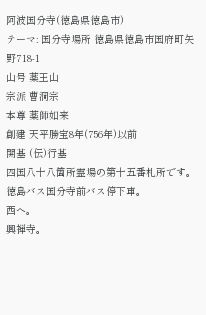阿波国分寺(徳島県徳島市)
テーマ: 国分寺場所 徳島県徳島市国府町矢野718-1
山号 薬王山
宗派 曹洞宗
本尊 薬師如来
創建 天平勝宝8年(756年)以前
開基 (伝)行基
四国八十八箇所霊場の第十五番札所です。
徳島バス国分寺前バス停下車。
西へ。
興禅寺。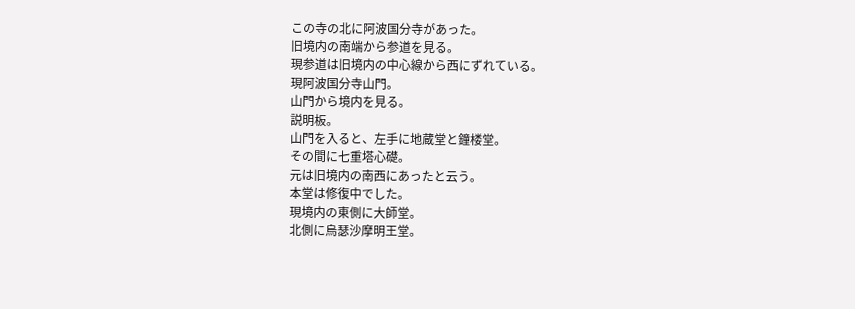この寺の北に阿波国分寺があった。
旧境内の南端から参道を見る。
現参道は旧境内の中心線から西にずれている。
現阿波国分寺山門。
山門から境内を見る。
説明板。
山門を入ると、左手に地蔵堂と鐘楼堂。
その間に七重塔心礎。
元は旧境内の南西にあったと云う。
本堂は修復中でした。
現境内の東側に大師堂。
北側に烏瑟沙摩明王堂。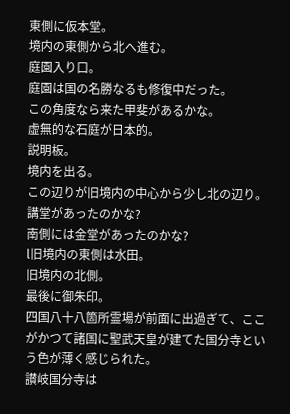東側に仮本堂。
境内の東側から北へ進む。
庭園入り口。
庭園は国の名勝なるも修復中だった。
この角度なら来た甲斐があるかな。
虚無的な石庭が日本的。
説明板。
境内を出る。
この辺りが旧境内の中心から少し北の辺り。
講堂があったのかな?
南側には金堂があったのかな?
l旧境内の東側は水田。
旧境内の北側。
最後に御朱印。
四国八十八箇所霊場が前面に出過ぎて、ここがかつて諸国に聖武天皇が建てた国分寺という色が薄く感じられた。
讃岐国分寺は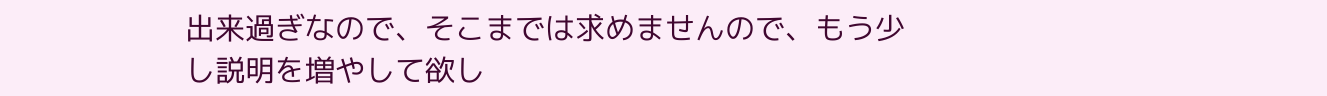出来過ぎなので、そこまでは求めませんので、もう少し説明を増やして欲し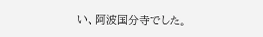い、阿波国分寺でした。